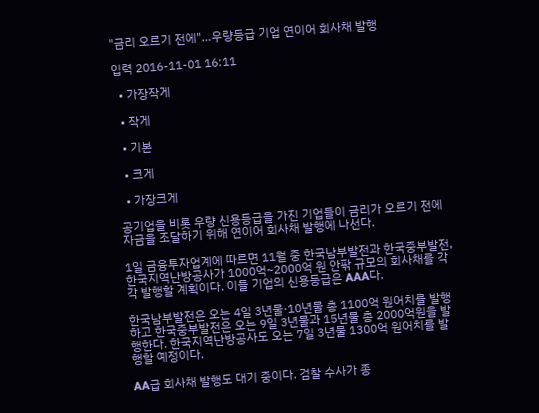"금리 오르기 전에"…우량등급 기업 연이어 회사채 발행

입력 2016-11-01 16:11

  • 가장작게

  • 작게

  • 기본

  • 크게

  • 가장크게

공기업을 비롯 우량 신용등급을 가진 기업들이 금리가 오르기 전에 자금을 조달하기 위해 연이어 회사채 발행에 나선다.

1일 금융투자업계에 따르면 11월 중 한국남부발전과 한국중부발전, 한국지역난방공사가 1000억~2000억 원 안팎 규모의 회사채를 각각 발행할 계획이다. 이들 기업의 신용등급은 AAA다.

한국남부발전은 오는 4일 3년물·10년물 총 1100억 원어치를 발행하고 한국중부발전은 오는 9일 3년물과 15년물 총 2000억원을 발행한다. 한국지역난방공사도 오는 7일 3년물 1300억 원어치를 발행할 예정이다.

AA급 회사채 발행도 대기 중이다. 검찰 수사가 종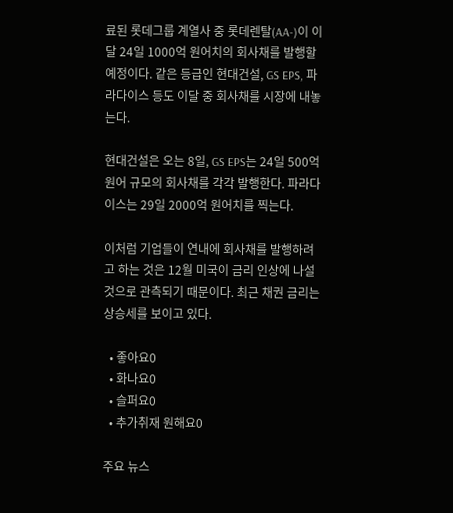료된 롯데그룹 계열사 중 롯데렌탈(AA-)이 이달 24일 1000억 원어치의 회사채를 발행할 예정이다. 같은 등급인 현대건설, GS EPS, 파라다이스 등도 이달 중 회사채를 시장에 내놓는다.

현대건설은 오는 8일, GS EPS는 24일 500억원어 규모의 회사채를 각각 발행한다. 파라다이스는 29일 2000억 원어치를 찍는다.

이처럼 기업들이 연내에 회사채를 발행하려고 하는 것은 12월 미국이 금리 인상에 나설 것으로 관측되기 때문이다. 최근 채권 금리는 상승세를 보이고 있다.

  • 좋아요0
  • 화나요0
  • 슬퍼요0
  • 추가취재 원해요0

주요 뉴스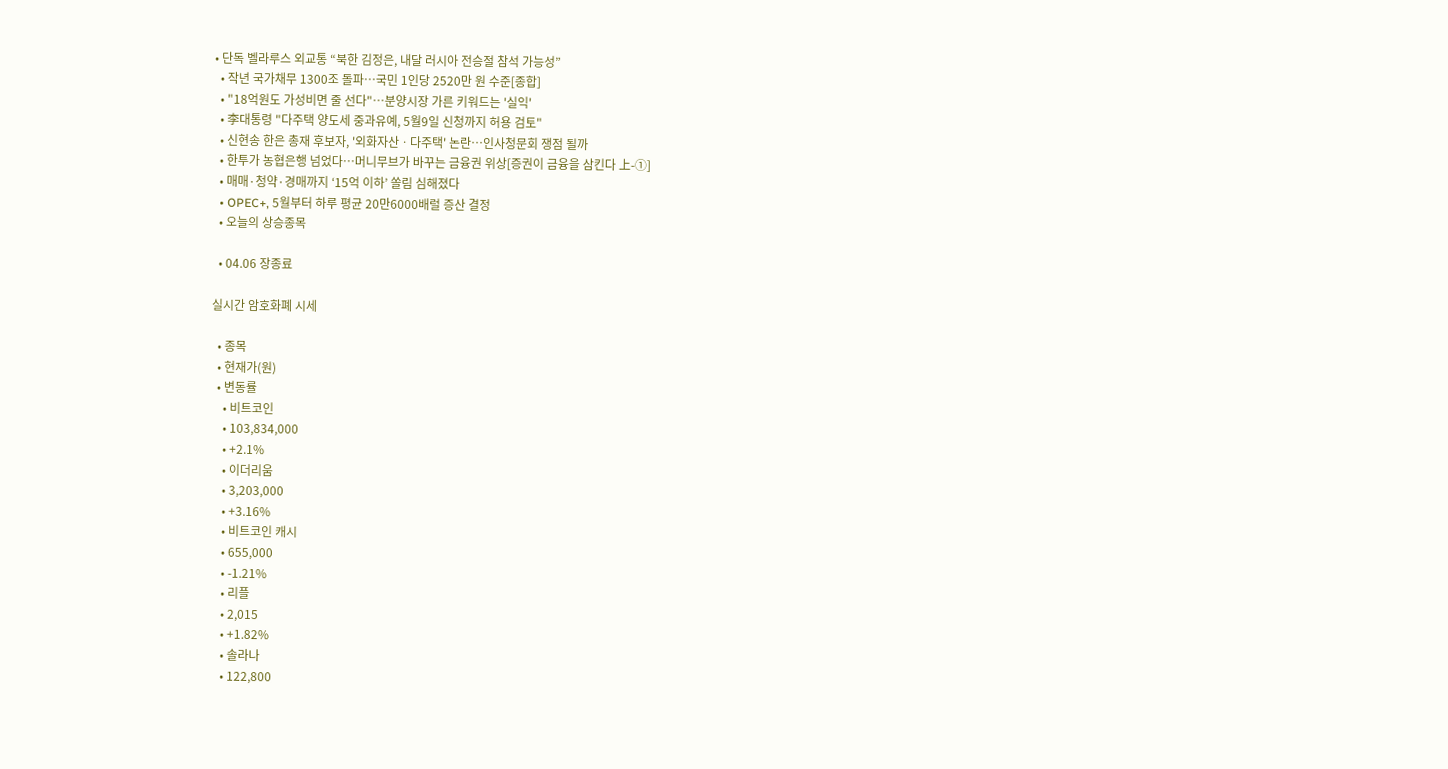• 단독 벨라루스 외교통 “북한 김정은, 내달 러시아 전승절 참석 가능성”
  • 작년 국가채무 1300조 돌파…국민 1인당 2520만 원 수준[종합]
  • "18억원도 가성비면 줄 선다"⋯분양시장 가른 키워드는 '실익'
  • 李대통령 "다주택 양도세 중과유예, 5월9일 신청까지 허용 검토"
  • 신현송 한은 총재 후보자, '외화자산ㆍ다주택' 논란⋯인사청문회 쟁점 될까
  • 한투가 농협은행 넘었다…머니무브가 바꾸는 금융권 위상[증권이 금융을 삼킨다 上-①]
  • 매매·청약·경매까지 ‘15억 이하’ 쏠림 심해졌다
  • OPEC+, 5월부터 하루 평균 20만6000배럴 증산 결정
  • 오늘의 상승종목

  • 04.06 장종료

실시간 암호화폐 시세

  • 종목
  • 현재가(원)
  • 변동률
    • 비트코인
    • 103,834,000
    • +2.1%
    • 이더리움
    • 3,203,000
    • +3.16%
    • 비트코인 캐시
    • 655,000
    • -1.21%
    • 리플
    • 2,015
    • +1.82%
    • 솔라나
    • 122,800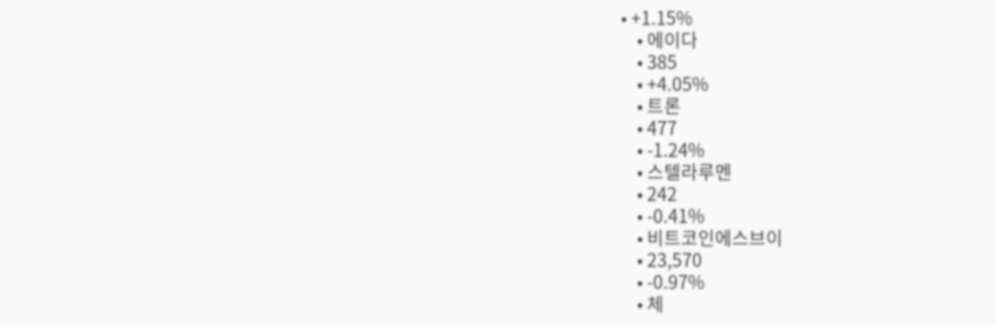• +1.15%
    • 에이다
    • 385
    • +4.05%
    • 트론
    • 477
    • -1.24%
    • 스텔라루멘
    • 242
    • -0.41%
    • 비트코인에스브이
    • 23,570
    • -0.97%
    • 체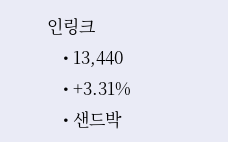인링크
    • 13,440
    • +3.31%
    • 샌드박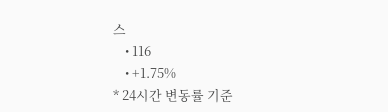스
    • 116
    • +1.75%
* 24시간 변동률 기준